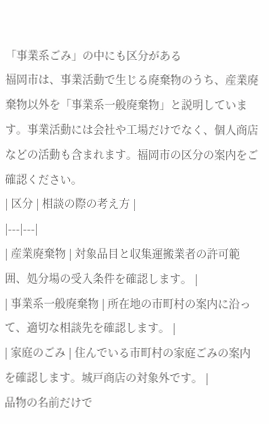「事業系ごみ」の中にも区分がある
福岡市は、事業活動で生じる廃棄物のうち、産業廃棄物以外を「事業系一般廃棄物」と説明しています。事業活動には会社や工場だけでなく、個人商店などの活動も含まれます。福岡市の区分の案内をご確認ください。
| 区分 | 相談の際の考え方 |
|---|---|
| 産業廃棄物 | 対象品目と収集運搬業者の許可範囲、処分場の受入条件を確認します。 |
| 事業系一般廃棄物 | 所在地の市町村の案内に沿って、適切な相談先を確認します。 |
| 家庭のごみ | 住んでいる市町村の家庭ごみの案内を確認します。城戸商店の対象外です。 |
品物の名前だけで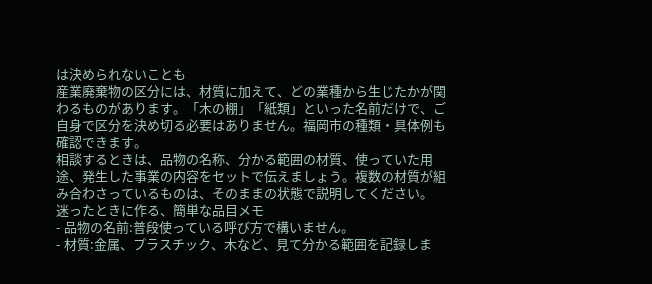は決められないことも
産業廃棄物の区分には、材質に加えて、どの業種から生じたかが関わるものがあります。「木の棚」「紙類」といった名前だけで、ご自身で区分を決め切る必要はありません。福岡市の種類・具体例も確認できます。
相談するときは、品物の名称、分かる範囲の材質、使っていた用途、発生した事業の内容をセットで伝えましょう。複数の材質が組み合わさっているものは、そのままの状態で説明してください。
迷ったときに作る、簡単な品目メモ
- 品物の名前:普段使っている呼び方で構いません。
- 材質:金属、プラスチック、木など、見て分かる範囲を記録しま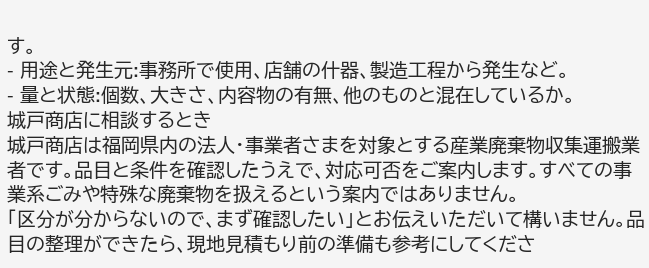す。
- 用途と発生元:事務所で使用、店舗の什器、製造工程から発生など。
- 量と状態:個数、大きさ、内容物の有無、他のものと混在しているか。
城戸商店に相談するとき
城戸商店は福岡県内の法人・事業者さまを対象とする産業廃棄物収集運搬業者です。品目と条件を確認したうえで、対応可否をご案内します。すべての事業系ごみや特殊な廃棄物を扱えるという案内ではありません。
「区分が分からないので、まず確認したい」とお伝えいただいて構いません。品目の整理ができたら、現地見積もり前の準備も参考にしてくださ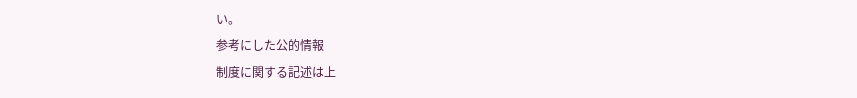い。
参考にした公的情報
制度に関する記述は上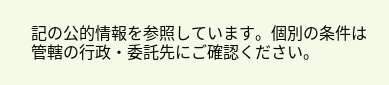記の公的情報を参照しています。個別の条件は管轄の行政・委託先にご確認ください。